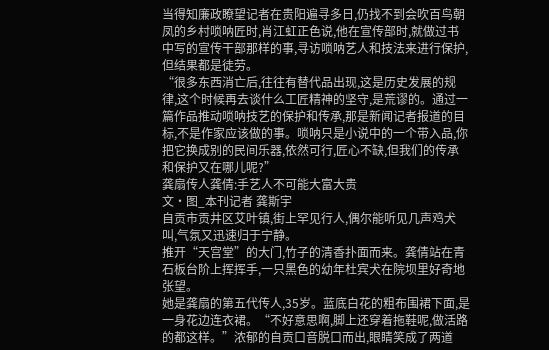当得知廉政瞭望记者在贵阳遍寻多日,仍找不到会吹百鸟朝凤的乡村唢呐匠时,肖江虹正色说,他在宣传部时,就做过书中写的宣传干部那样的事,寻访唢呐艺人和技法来进行保护,但结果都是徒劳。
“很多东西消亡后,往往有替代品出现,这是历史发展的规律,这个时候再去谈什么工匠精神的坚守,是荒谬的。通过一篇作品推动唢呐技艺的保护和传承,那是新闻记者报道的目标,不是作家应该做的事。唢呐只是小说中的一个带入品,你把它换成别的民间乐器,依然可行,匠心不缺,但我们的传承和保护又在哪儿呢?”
龚扇传人龚倩:手艺人不可能大富大贵
文·图_本刊记者 龚斯宇
自贡市贡井区艾叶镇,街上罕见行人,偶尔能听见几声鸡犬叫,气氛又迅速归于宁静。
推开“天宫堂”的大门,竹子的清香扑面而来。龚倩站在青石板台阶上挥挥手,一只黑色的幼年杜宾犬在院坝里好奇地张望。
她是龚扇的第五代传人,35岁。蓝底白花的粗布围裙下面,是一身花边连衣裙。“不好意思啊,脚上还穿着拖鞋呢,做活路的都这样。”浓郁的自贡口音脱口而出,眼睛笑成了两道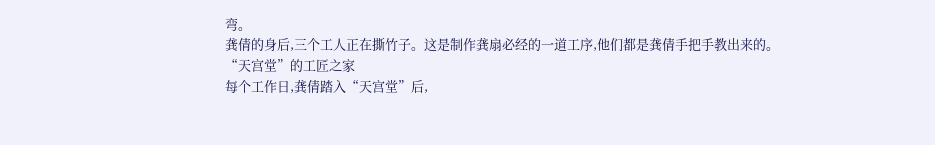弯。
龚倩的身后,三个工人正在撕竹子。这是制作龚扇必经的一道工序,他们都是龚倩手把手教出来的。
“天宫堂”的工匠之家
每个工作日,龚倩踏入“天宫堂”后,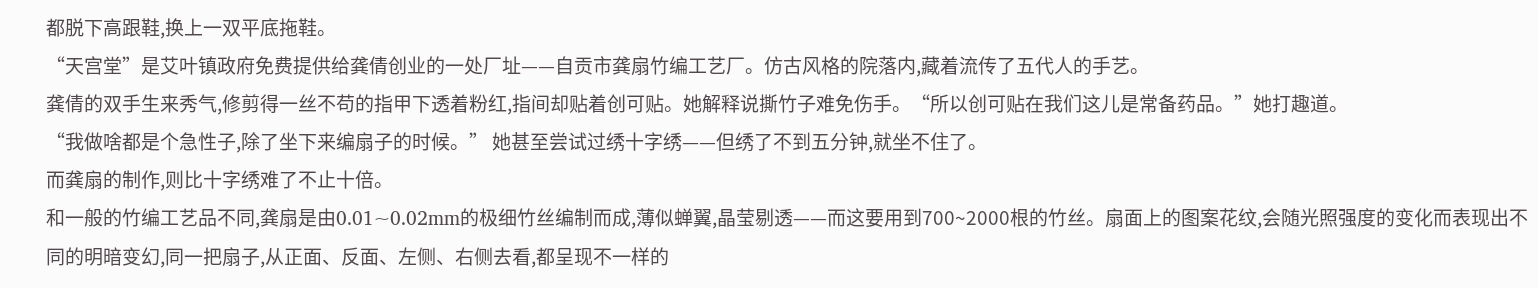都脱下高跟鞋,换上一双平底拖鞋。
“天宫堂”是艾叶镇政府免费提供给龚倩创业的一处厂址——自贡市龚扇竹编工艺厂。仿古风格的院落内,藏着流传了五代人的手艺。
龚倩的双手生来秀气,修剪得一丝不苟的指甲下透着粉红,指间却贴着创可贴。她解释说撕竹子难免伤手。“所以创可贴在我们这儿是常备药品。”她打趣道。
“我做啥都是个急性子,除了坐下来编扇子的时候。” 她甚至尝试过绣十字绣——但绣了不到五分钟,就坐不住了。
而龚扇的制作,则比十字绣难了不止十倍。
和一般的竹编工艺品不同,龚扇是由0.01~0.02mm的极细竹丝编制而成,薄似蝉翼,晶莹剔透——而这要用到700~2000根的竹丝。扇面上的图案花纹,会随光照强度的变化而表现出不同的明暗变幻,同一把扇子,从正面、反面、左侧、右侧去看,都呈现不一样的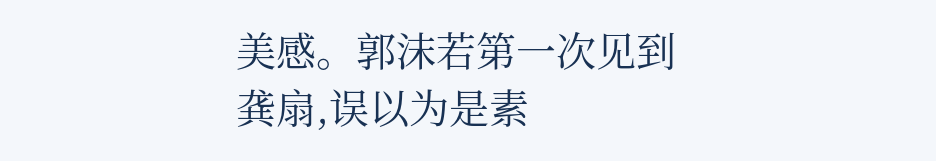美感。郭沫若第一次见到龚扇,误以为是素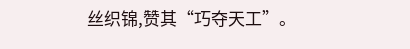丝织锦,赞其“巧夺天工”。